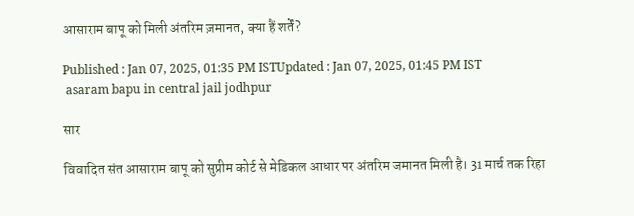आसाराम बापू को मिली अंतरिम ज़मानत, क्या हैं शर्तें?

Published : Jan 07, 2025, 01:35 PM ISTUpdated : Jan 07, 2025, 01:45 PM IST
 asaram bapu in central jail jodhpur

सार

विवादित संत आसाराम बापू को सुप्रीम कोर्ट से मेडिकल आधार पर अंतरिम जमानत मिली है। 31 मार्च तक रिहा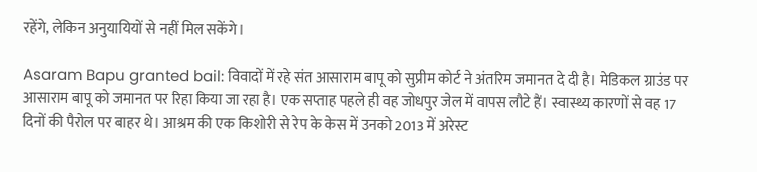रहेंगे, लेकिन अनुयायियों से नहीं मिल सकेंगे।

Asaram Bapu granted bail: विवादों में रहे संत आसाराम बापू को सुप्रीम कोर्ट ने अंतरिम जमानत दे दी है। मेडिकल ग्राउंड पर आसाराम बापू को जमानत पर रिहा किया जा रहा है। एक सप्ताह पहले ही वह जोधपुर जेल में वापस लौटे हैं। स्वास्थ्य कारणों से वह 17 दिनों की पैरोल पर बाहर थे। आश्रम की एक किशोरी से रेप के केस में उनको 2013 में अरेस्ट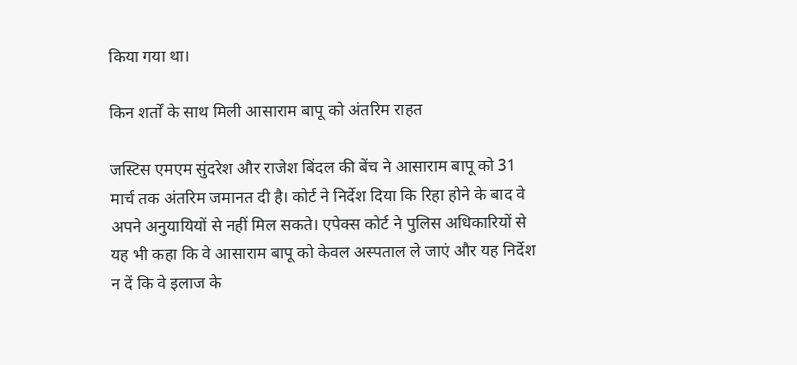किया गया था।

किन शर्तों के साथ मिली आसाराम बापू को अंतरिम राहत

जस्टिस एमएम सुंदरेश और राजेश बिंदल की बेंच ने आसाराम बापू को 31 मार्च तक अंतरिम जमानत दी है। कोर्ट ने निर्देश दिया कि रिहा होने के बाद वे अपने अनुयायियों से नहीं मिल सकते। एपेक्स कोर्ट ने पुलिस अधिकारियों से यह भी कहा कि वे आसाराम बापू को केवल अस्पताल ले जाएं और यह निर्देश न दें कि वे इलाज के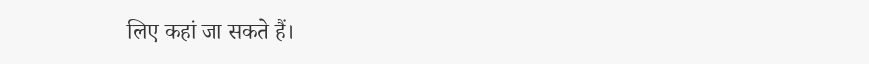लिए कहां जा सकते हैं।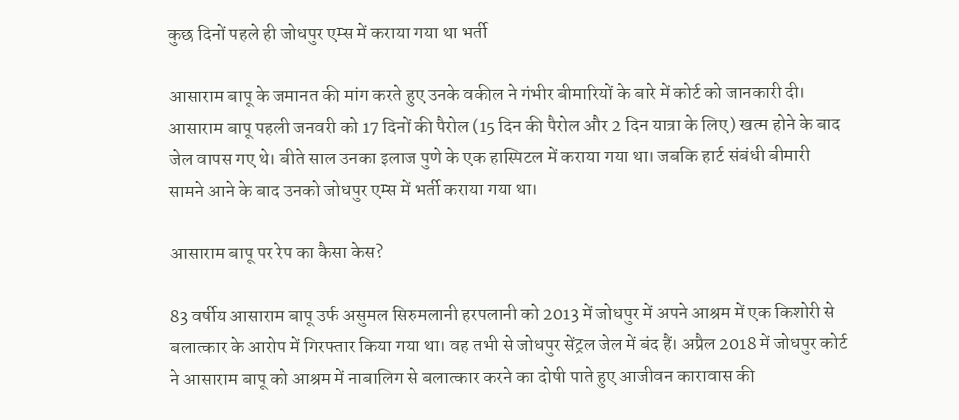कुछ दिनों पहले ही जोधपुर एम्स में कराया गया था भर्ती

आसाराम बापू के जमानत की मांग करते हुए उनके वकील ने गंभीर बीमारियों के बारे में कोर्ट को जानकारी दी। आसाराम बापू पहली जनवरी को 17 दिनों की पैरोल (15 दिन की पैरोल और 2 दिन यात्रा के लिए) खत्म होने के बाद जेल वापस गए थे। बीते साल उनका इलाज पुणे के एक हास्पिटल में कराया गया था। जबकि हार्ट संबंधी बीमारी सामने आने के बाद उनको जोधपुर एम्स में भर्ती कराया गया था।

आसाराम बापू पर रेप का कैसा केस?

83 वर्षीय आसाराम बापू उर्फ असुमल सिरुमलानी हरपलानी को 2013 में जोधपुर में अपने आश्रम में एक किशोरी से बलात्कार के आरोप में गिरफ्तार किया गया था। वह तभी से जोधपुर सेंट्रल जेल में बंद हैं। अप्रैल 2018 में जोधपुर कोर्ट ने आसाराम बापू को आश्रम में नाबालिग से बलात्कार करने का दोषी पाते हुए आजीवन कारावास की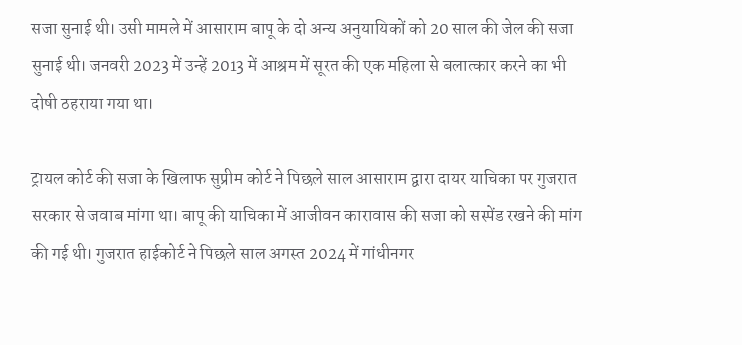सजा सुनाई थी। उसी मामले में आसाराम बापू के दो अन्य अनुयायिकों को 20 साल की जेल की सजा सुनाई थी। जनवरी 2023 में उन्हें 2013 में आश्रम में सूरत की एक महिला से बलात्कार करने का भी दोषी ठहराया गया था।

ट्रायल कोर्ट की सजा के खिलाफ सुप्रीम कोर्ट ने पिछले साल आसाराम द्वारा दायर याचिका पर गुजरात सरकार से जवाब मांगा था। बापू की याचिका में आजीवन कारावास की सजा को सस्पेंड रखने की मांग की गई थी। गुजरात हाईकोर्ट ने पिछले साल अगस्त 2024 में गांधीनगर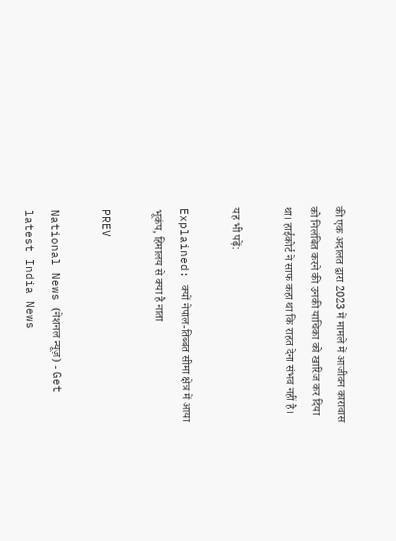की एक अदालत द्वारा 2023 में मामले में आजीवन कारावास को निलंबित करने की उनकी याचिका को खारिज कर दिया था। हाईकोर्ट ने साफ कहा था कि राहत देना संभव नहीं है।

यह भी पढ़ें:

Explained: क्यों नेपाल-तिब्बत सीमा क्षेत्र में आया भूकंप, हिमालय से क्या है नाता

PREV

National News (नेशनल न्यूज़) - Get latest India News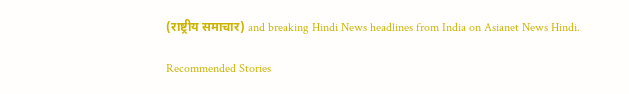(राष्ट्रीय समाचार) and breaking Hindi News headlines from India on Asianet News Hindi.

Recommended Stories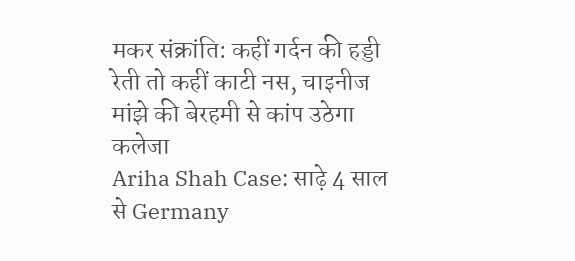मकर संक्रांति: कहीं गर्दन की हड्डी रेती तो कहीं काटी नस, चाइनीज मांझे की बेरहमी से कांप उठेगा कलेजा
Ariha Shah Case: साढ़े 4 साल से Germany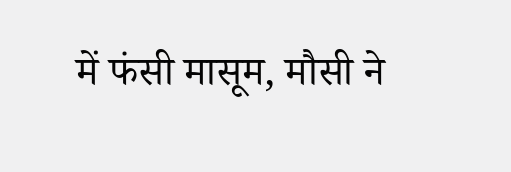में फंसी मासूम, मौसी ने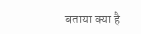बताया क्या है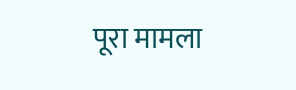पूरा मामला